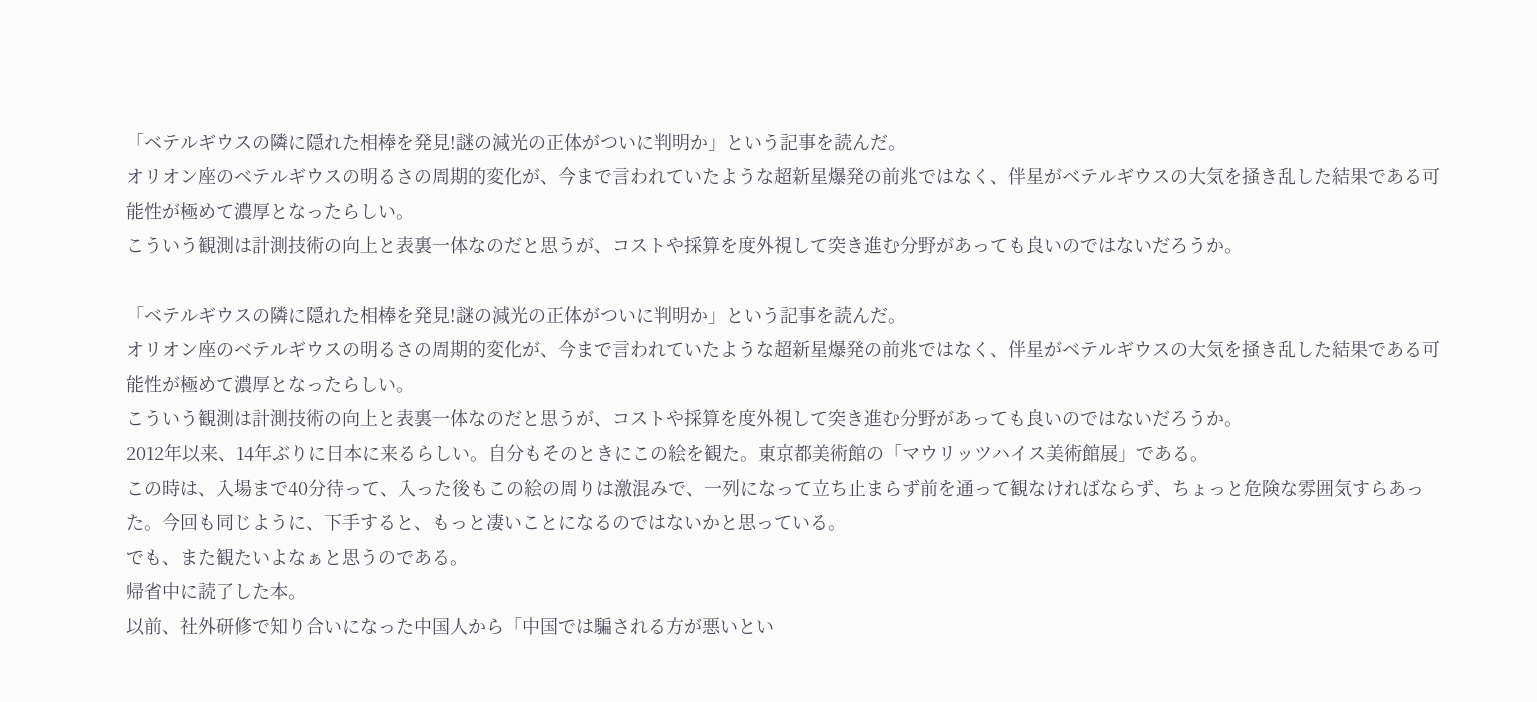「ベテルギウスの隣に隠れた相棒を発見!謎の減光の正体がついに判明か」という記事を読んだ。
オリオン座のベテルギウスの明るさの周期的変化が、今まで言われていたような超新星爆発の前兆ではなく、伴星がベテルギウスの大気を掻き乱した結果である可能性が極めて濃厚となったらしい。
こういう観測は計測技術の向上と表裏一体なのだと思うが、コストや採算を度外視して突き進む分野があっても良いのではないだろうか。

「ベテルギウスの隣に隠れた相棒を発見!謎の減光の正体がついに判明か」という記事を読んだ。
オリオン座のベテルギウスの明るさの周期的変化が、今まで言われていたような超新星爆発の前兆ではなく、伴星がベテルギウスの大気を掻き乱した結果である可能性が極めて濃厚となったらしい。
こういう観測は計測技術の向上と表裏一体なのだと思うが、コストや採算を度外視して突き進む分野があっても良いのではないだろうか。
2012年以来、14年ぶりに日本に来るらしい。自分もそのときにこの絵を観た。東京都美術館の「マウリッツハイス美術館展」である。
この時は、入場まで40分待って、入った後もこの絵の周りは激混みで、一列になって立ち止まらず前を通って観なければならず、ちょっと危険な雰囲気すらあった。今回も同じように、下手すると、もっと凄いことになるのではないかと思っている。
でも、また観たいよなぁと思うのである。
帰省中に読了した本。
以前、社外研修で知り合いになった中国人から「中国では騙される方が悪いとい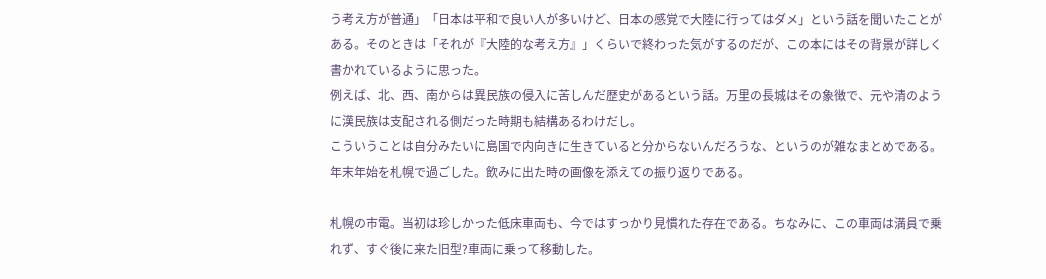う考え方が普通」「日本は平和で良い人が多いけど、日本の感覚で大陸に行ってはダメ」という話を聞いたことがある。そのときは「それが『大陸的な考え方』」くらいで終わった気がするのだが、この本にはその背景が詳しく書かれているように思った。
例えば、北、西、南からは異民族の侵入に苦しんだ歴史があるという話。万里の長城はその象徴で、元や清のように漢民族は支配される側だった時期も結構あるわけだし。
こういうことは自分みたいに島国で内向きに生きていると分からないんだろうな、というのが雑なまとめである。
年末年始を札幌で過ごした。飲みに出た時の画像を添えての振り返りである。

札幌の市電。当初は珍しかった低床車両も、今ではすっかり見慣れた存在である。ちなみに、この車両は満員で乗れず、すぐ後に来た旧型?車両に乗って移動した。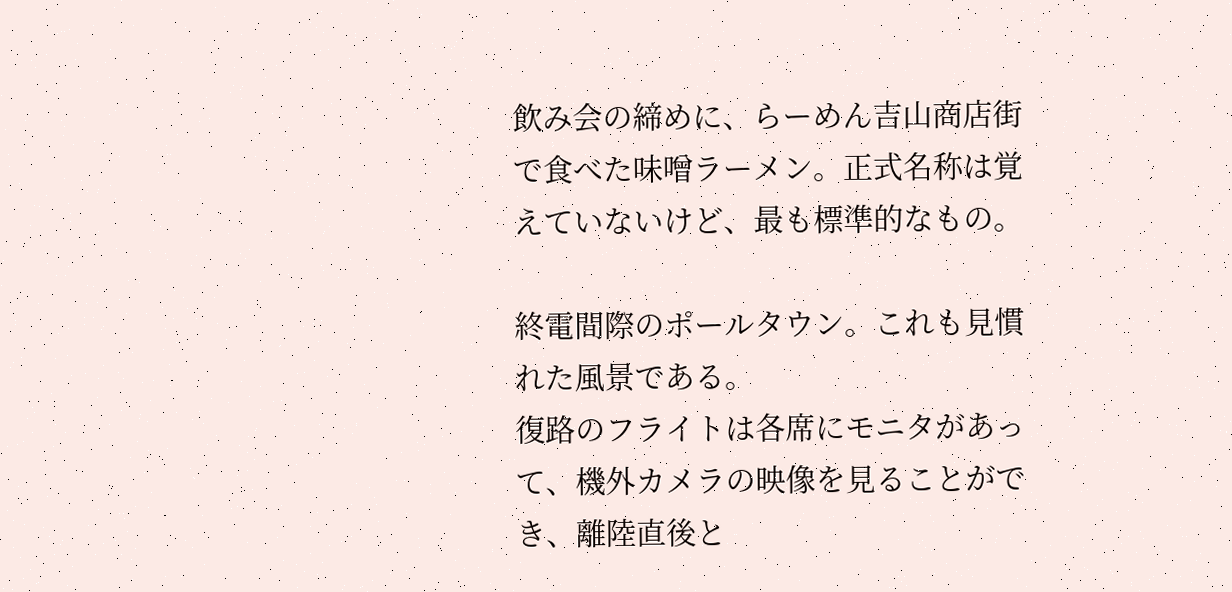飲み会の締めに、らーめん吉山商店街で食べた味噌ラーメン。正式名称は覚えていないけど、最も標準的なもの。

終電間際のポールタウン。これも見慣れた風景である。
復路のフライトは各席にモニタがあって、機外カメラの映像を見ることができ、離陸直後と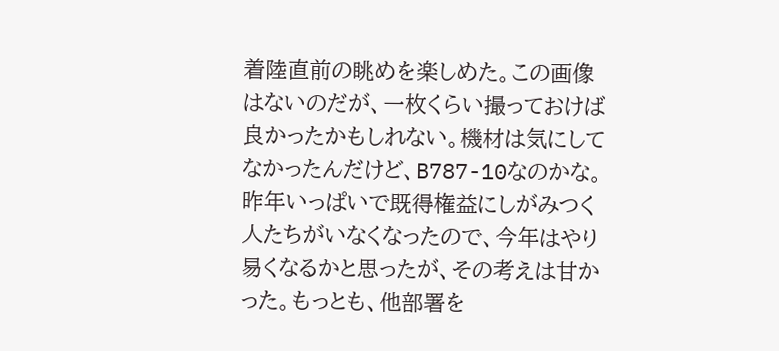着陸直前の眺めを楽しめた。この画像はないのだが、一枚くらい撮っておけば良かったかもしれない。機材は気にしてなかったんだけど、B787-10なのかな。
昨年いっぱいで既得権益にしがみつく人たちがいなくなったので、今年はやり易くなるかと思ったが、その考えは甘かった。もっとも、他部署を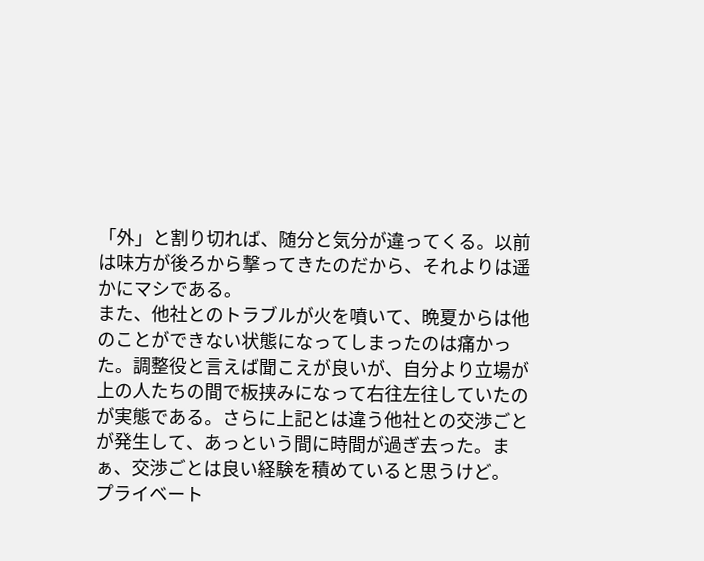「外」と割り切れば、随分と気分が違ってくる。以前は味方が後ろから撃ってきたのだから、それよりは遥かにマシである。
また、他社とのトラブルが火を噴いて、晩夏からは他のことができない状態になってしまったのは痛かった。調整役と言えば聞こえが良いが、自分より立場が上の人たちの間で板挟みになって右往左往していたのが実態である。さらに上記とは違う他社との交渉ごとが発生して、あっという間に時間が過ぎ去った。まぁ、交渉ごとは良い経験を積めていると思うけど。
プライベート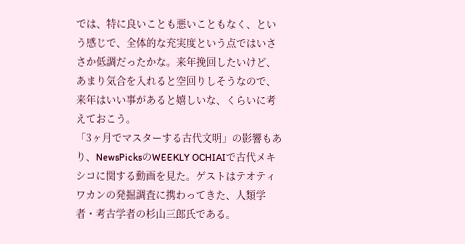では、特に良いことも悪いこともなく、という感じで、全体的な充実度という点ではいささか低調だったかな。来年挽回したいけど、あまり気合を入れると空回りしそうなので、来年はいい事があると嬉しいな、くらいに考えておこう。
「3ヶ月でマスターする古代文明」の影響もあり、NewsPicksのWEEKLY OCHIAIで古代メキシコに関する動画を見た。ゲストはテオティワカンの発掘調査に携わってきた、人類学者・考古学者の杉山三郎氏である。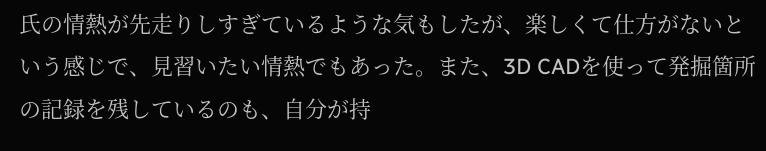氏の情熱が先走りしすぎているような気もしたが、楽しくて仕方がないという感じで、見習いたい情熱でもあった。また、3D CADを使って発掘箇所の記録を残しているのも、自分が持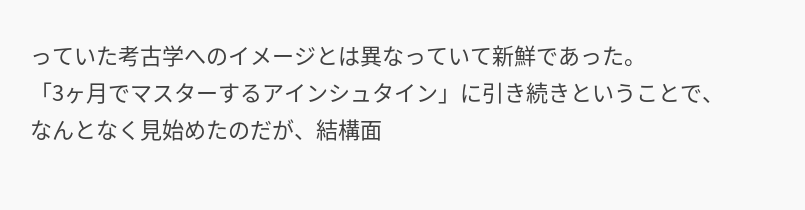っていた考古学へのイメージとは異なっていて新鮮であった。
「3ヶ月でマスターするアインシュタイン」に引き続きということで、なんとなく見始めたのだが、結構面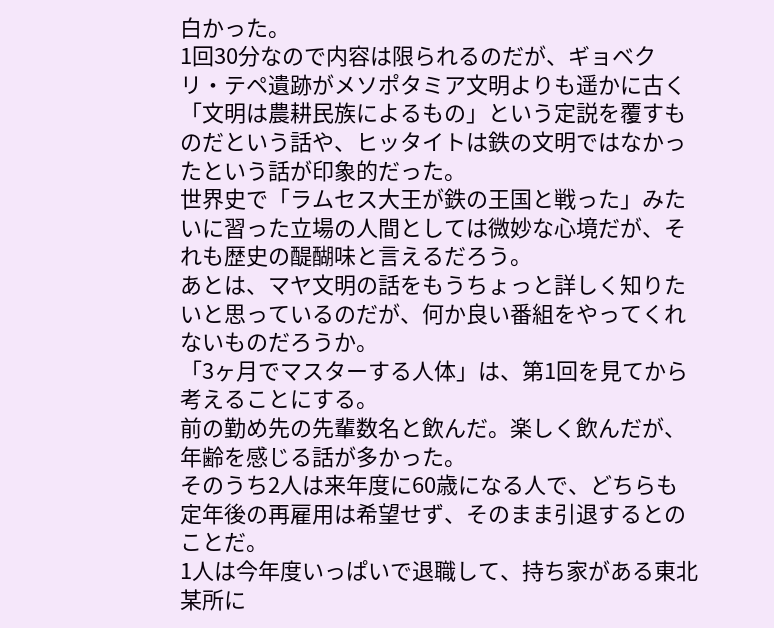白かった。
1回30分なので内容は限られるのだが、ギョベクリ・テペ遺跡がメソポタミア文明よりも遥かに古く「文明は農耕民族によるもの」という定説を覆すものだという話や、ヒッタイトは鉄の文明ではなかったという話が印象的だった。
世界史で「ラムセス大王が鉄の王国と戦った」みたいに習った立場の人間としては微妙な心境だが、それも歴史の醍醐味と言えるだろう。
あとは、マヤ文明の話をもうちょっと詳しく知りたいと思っているのだが、何か良い番組をやってくれないものだろうか。
「3ヶ月でマスターする人体」は、第1回を見てから考えることにする。
前の勤め先の先輩数名と飲んだ。楽しく飲んだが、年齢を感じる話が多かった。
そのうち2人は来年度に60歳になる人で、どちらも定年後の再雇用は希望せず、そのまま引退するとのことだ。
1人は今年度いっぱいで退職して、持ち家がある東北某所に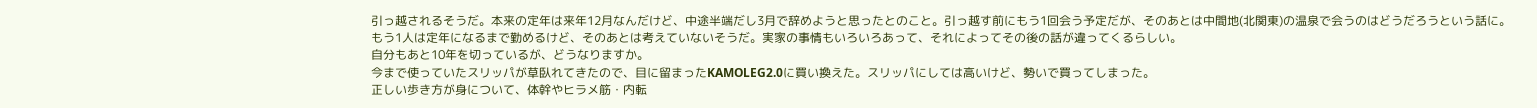引っ越されるそうだ。本来の定年は来年12月なんだけど、中途半端だし3月で辞めようと思ったとのこと。引っ越す前にもう1回会う予定だが、そのあとは中間地(北関東)の温泉で会うのはどうだろうという話に。
もう1人は定年になるまで勤めるけど、そのあとは考えていないそうだ。実家の事情もいろいろあって、それによってその後の話が違ってくるらしい。
自分もあと10年を切っているが、どうなりますか。
今まで使っていたスリッパが草臥れてきたので、目に留まったKAMOLEG2.0に買い換えた。スリッパにしては高いけど、勢いで買ってしまった。
正しい歩き方が身について、体幹やヒラメ筋・内転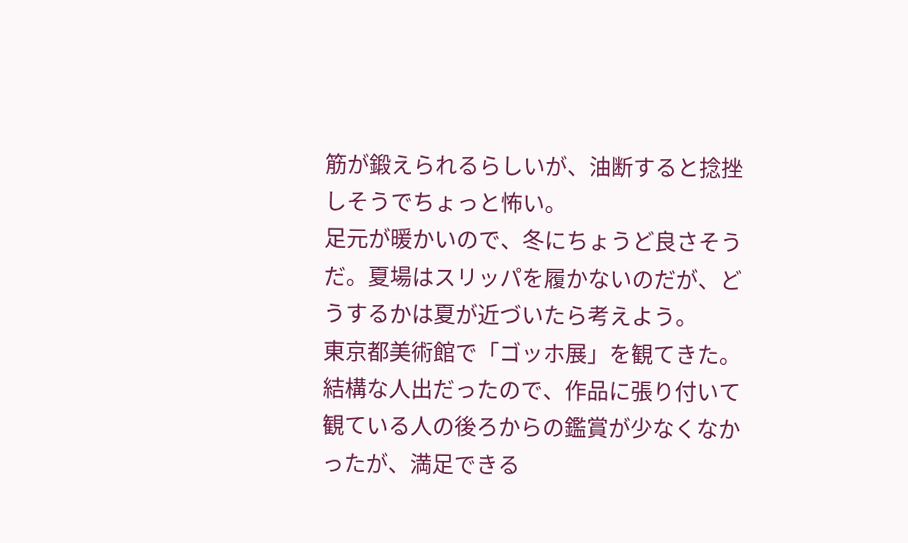筋が鍛えられるらしいが、油断すると捻挫しそうでちょっと怖い。
足元が暖かいので、冬にちょうど良さそうだ。夏場はスリッパを履かないのだが、どうするかは夏が近づいたら考えよう。
東京都美術館で「ゴッホ展」を観てきた。結構な人出だったので、作品に張り付いて観ている人の後ろからの鑑賞が少なくなかったが、満足できる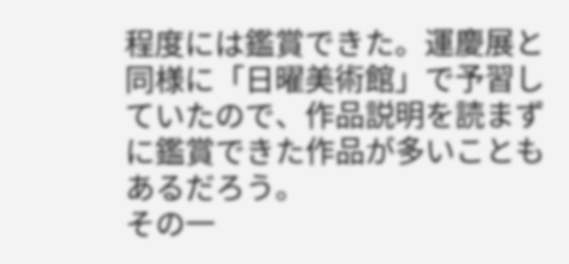程度には鑑賞できた。運慶展と同様に「日曜美術館」で予習していたので、作品説明を読まずに鑑賞できた作品が多いこともあるだろう。
その一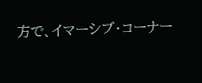方で、イマーシブ・コーナー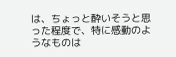は、ちょっと酔いそうと思った程度で、特に感動のようなものは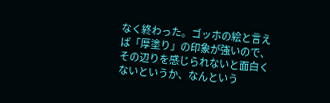なく終わった。ゴッホの絵と言えば「厚塗り」の印象が強いので、その辺りを感じられないと面白くないというか、なんという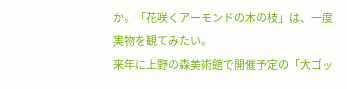か。「花咲くアーモンドの木の枝」は、一度実物を観てみたい。
来年に上野の森美術館で開催予定の「大ゴッ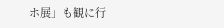ホ展」も観に行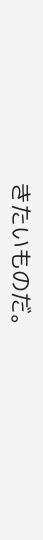きたいものだ。